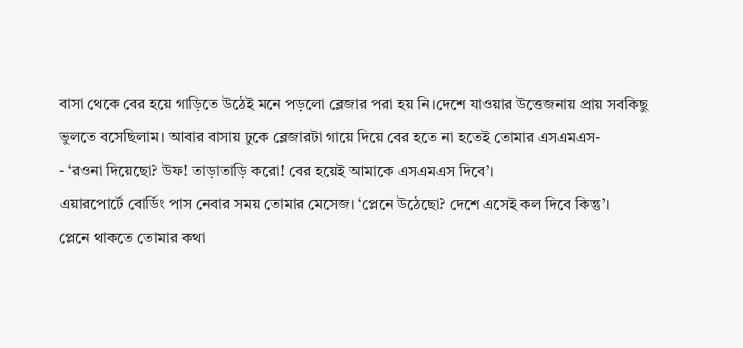বাসা থেকে বের হয়ে গাড়িতে উঠেই মনে পড়লো ব্লেজার পরা হয় নি।দেশে যাওয়ার উত্তেজনায় প্রায় সবকিছু ভুলতে বসেছিলাম। আবার বাসায় ঢুকে ব্লেজারটা গায়ে দিয়ে বের হতে না হতেই তোমার এসএমএস-
- ‘রওনা দিয়েছো? উফ! তাড়াতাড়ি করো! বের হয়েই আমাকে এসএমএস দিবে’।
এয়ারপোর্টে বোর্ডিং পাস নেবার সময় তোমার মেসেজ। ‘প্লেনে উঠেছো? দেশে এসেই কল দিবে কিন্তু’।
প্লেনে থাকতে তোমার কথা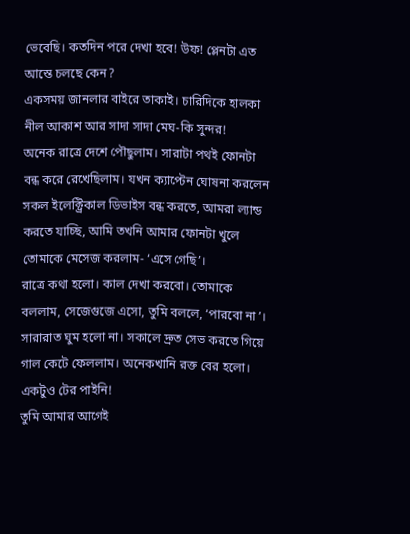ভেবেছি। কতদিন পরে দেখা হবে! উফ! প্লেনটা এত আস্তে চলছে কেন?
একসময় জানলার বাইরে তাকাই। চারিদিকে হালকা নীল আকাশ আর সাদা সাদা মেঘ-কি সুন্দর!
অনেক রাত্রে দেশে পৌছুলাম। সারাটা পথই ফোনটা বন্ধ করে রেখেছিলাম। যখন ক্যাপ্টেন ঘোষনা করলেন সকল ইলেক্ট্রিকাল ডিভাইস বন্ধ করতে, আমরা ল্যান্ড করতে যাচ্ছি, আমি তখনি আমার ফোনটা খুলে তোমাকে মেসেজ করলাম- ‘এসে গেছি’।
রাত্রে কথা হলো। কাল দেখা করবো। তোমাকে বললাম, সেজেগুজে এসো, তুমি বললে, ‘পারবো না’। সারারাত ঘুম হলো না। সকালে দ্রুত সেভ করতে গিয়ে গাল কেটে ফেললাম। অনেকখানি রক্ত বের হলো। একটুও টের পাইনি!
তুমি আমার আগেই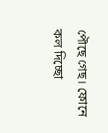পৌছে গেছ। ফোনে কল দিচ্ছো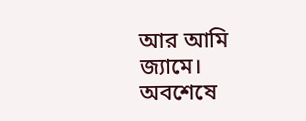আর আমি জ্যামে। অবশেষে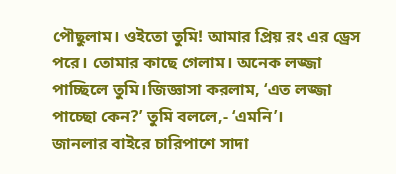পৌছুলাম। ওইতো তুমি! আমার প্রিয় রং এর ড্রেস পরে। তোমার কাছে গেলাম। অনেক লজ্জা পাচ্ছিলে তুমি।জিজ্ঞাসা করলাম, ‘এত লজ্জা পাচ্ছো কেন?’ তুমি বললে,- ‘এমনি’।
জানলার বাইরে চারিপাশে সাদা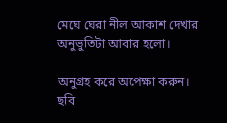মেঘে ঘেরা নীল আকাশ দেখার অনুভুতিটা আবার হলো।

অনুগ্রহ করে অপেক্ষা করুন। ছবি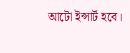আটো ইন্সার্ট হবে।